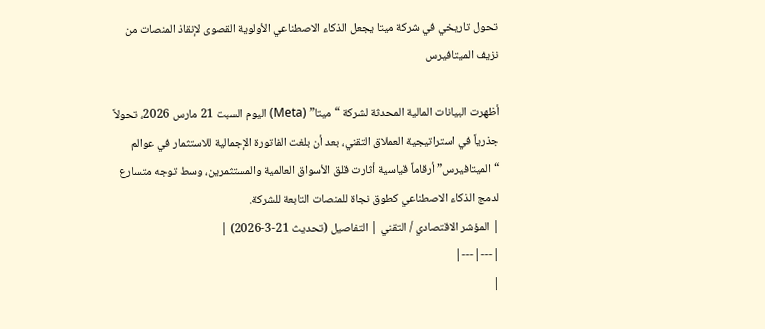تحول تاريخي في شركة ميتا يجعل الذكاء الاصطناعي الأولوية القصوى لإنقاذ المنصات من نزيف الميتافيرس

أظهرت البيانات المالية المحدثة لشركة “ميتا” (Meta) اليوم السبت 21 مارس 2026، تحولاً جذرياً في استراتيجية العملاق التقني، بعد أن بلغت الفاتورة الإجمالية للاستثمار في عوالم “الميتافيرس” أرقاماً قياسية أثارت قلق الأسواق العالمية والمستثمرين، وسط توجه متسارع لدمج الذكاء الاصطناعي كطوق نجاة للمنصات التابعة للشركة.
| المؤشر الاقتصادي / التقني | التفاصيل (تحديث 21-3-2026) |
|---|---|
|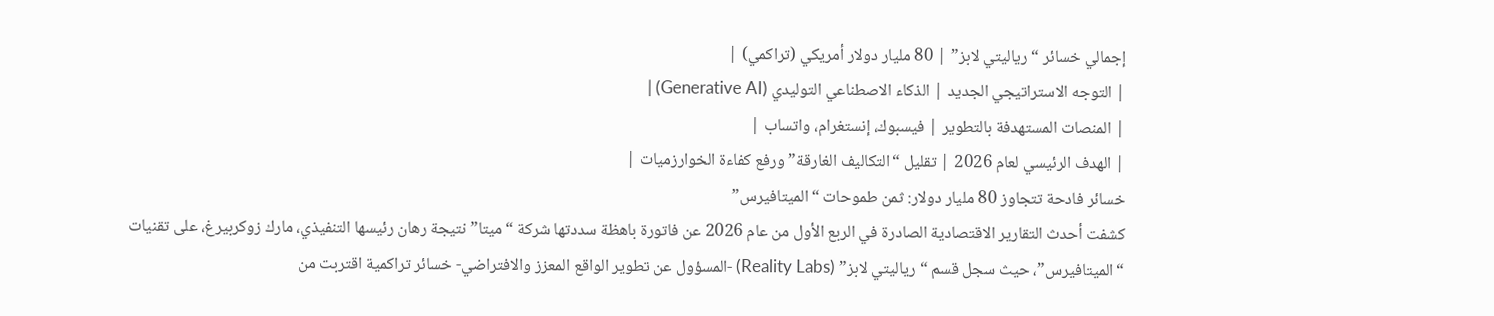إجمالي خسائر “رياليتي لابز” | 80 مليار دولار أمريكي (تراكمي) |
| التوجه الاستراتيجي الجديد | الذكاء الاصطناعي التوليدي (Generative AI) |
| المنصات المستهدفة بالتطوير | فيسبوك، إنستغرام، واتساب |
| الهدف الرئيسي لعام 2026 | تقليل “التكاليف الغارقة” ورفع كفاءة الخوارزميات |
خسائر فادحة تتجاوز 80 مليار دولار: ثمن طموحات “الميتافيرس”
كشفت أحدث التقارير الاقتصادية الصادرة في الربع الأول من عام 2026 عن فاتورة باهظة سددتها شركة “ميتا” نتيجة رهان رئيسها التنفيذي، مارك زوكربيرغ، على تقنيات “الميتافيرس”، حيث سجل قسم “رياليتي لابز” (Reality Labs) -المسؤول عن تطوير الواقع المعزز والافتراضي- خسائر تراكمية اقتربت من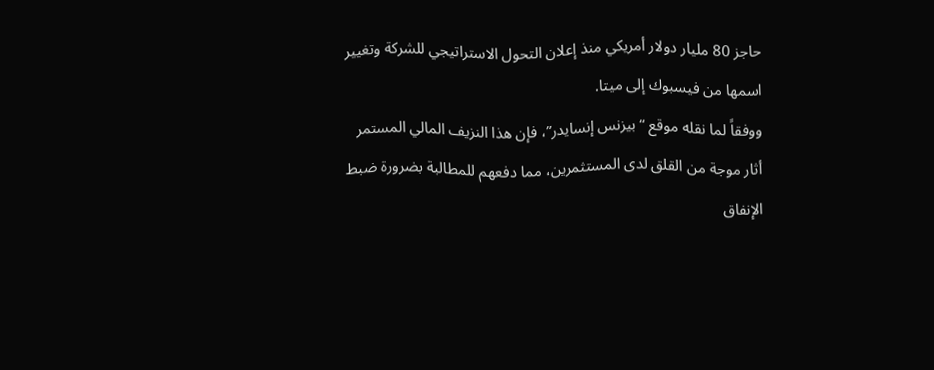حاجز 80 مليار دولار أمريكي منذ إعلان التحول الاستراتيجي للشركة وتغيير اسمها من فيسبوك إلى ميتا.
ووفقاً لما نقله موقع “بيزنس إنسايدر”، فإن هذا النزيف المالي المستمر أثار موجة من القلق لدى المستثمرين، مما دفعهم للمطالبة بضرورة ضبط الإنفاق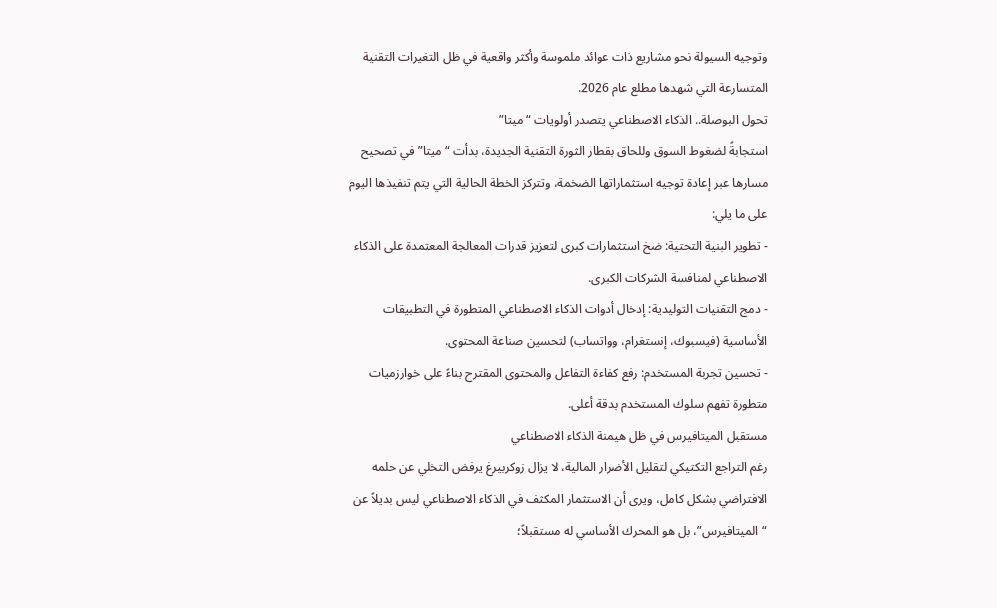وتوجيه السيولة نحو مشاريع ذات عوائد ملموسة وأكثر واقعية في ظل التغيرات التقنية المتسارعة التي شهدها مطلع عام 2026.
تحول البوصلة.. الذكاء الاصطناعي يتصدر أولويات “ميتا”
استجابةً لضغوط السوق وللحاق بقطار الثورة التقنية الجديدة، بدأت “ميتا” في تصحيح مسارها عبر إعادة توجيه استثماراتها الضخمة، وتتركز الخطة الحالية التي يتم تنفيذها اليوم على ما يلي:
- تطوير البنية التحتية: ضخ استثمارات كبرى لتعزيز قدرات المعالجة المعتمدة على الذكاء الاصطناعي لمنافسة الشركات الكبرى.
- دمج التقنيات التوليدية: إدخال أدوات الذكاء الاصطناعي المتطورة في التطبيقات الأساسية (فيسبوك، إنستغرام، وواتساب) لتحسين صناعة المحتوى.
- تحسين تجربة المستخدم: رفع كفاءة التفاعل والمحتوى المقترح بناءً على خوارزميات متطورة تفهم سلوك المستخدم بدقة أعلى.
مستقبل الميتافيرس في ظل هيمنة الذكاء الاصطناعي
رغم التراجع التكتيكي لتقليل الأضرار المالية، لا يزال زوكربيرغ يرفض التخلي عن حلمه الافتراضي بشكل كامل، ويرى أن الاستثمار المكثف في الذكاء الاصطناعي ليس بديلاً عن “الميتافيرس”، بل هو المحرك الأساسي له مستقبلاً؛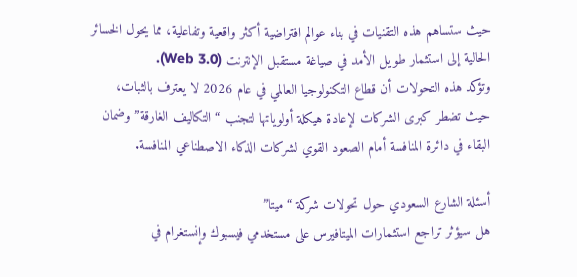حيث ستساهم هذه التقنيات في بناء عوالم افتراضية أكثر واقعية وتفاعلية، مما يحول الخسائر الحالية إلى استثمار طويل الأمد في صياغة مستقبل الإنترنت (Web 3.0).
وتؤكد هذه التحولات أن قطاع التكنولوجيا العالمي في عام 2026 لا يعترف بالثبات، حيث تضطر كبرى الشركات لإعادة هيكلة أولوياتها لتجنب “التكاليف الغارقة” وضمان البقاء في دائرة المنافسة أمام الصعود القوي لشركات الذكاء الاصطناعي المنافسة.

أسئلة الشارع السعودي حول تحولات شركة “ميتا”
هل سيؤثر تراجع استثمارات الميتافيرس على مستخدمي فيسبوك وإنستغرام في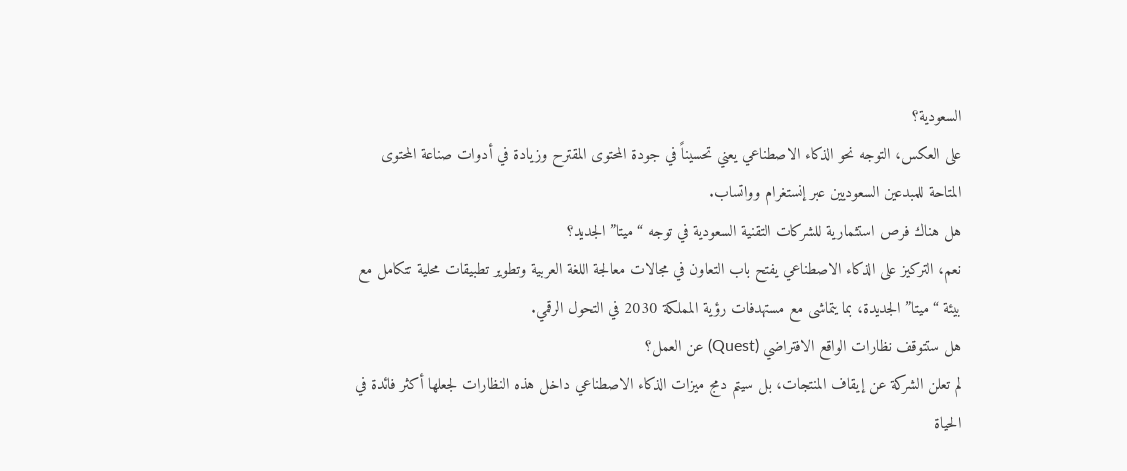السعودية؟
على العكس، التوجه نحو الذكاء الاصطناعي يعني تحسيناً في جودة المحتوى المقترح وزيادة في أدوات صناعة المحتوى المتاحة للمبدعين السعوديين عبر إنستغرام وواتساب.
هل هناك فرص استثمارية للشركات التقنية السعودية في توجه “ميتا” الجديد؟
نعم، التركيز على الذكاء الاصطناعي يفتح باب التعاون في مجالات معالجة اللغة العربية وتطوير تطبيقات محلية تتكامل مع بيئة “ميتا” الجديدة، بما يتماشى مع مستهدفات رؤية المملكة 2030 في التحول الرقمي.
هل ستتوقف نظارات الواقع الافتراضي (Quest) عن العمل؟
لم تعلن الشركة عن إيقاف المنتجات، بل سيتم دمج ميزات الذكاء الاصطناعي داخل هذه النظارات لجعلها أكثر فائدة في الحياة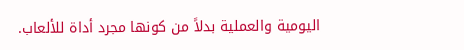اليومية والعملية بدلاً من كونها مجرد أداة للألعاب.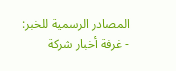المصادر الرسمية للخبر:
- غرفة أخبار شركة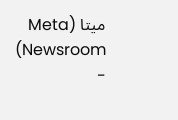ميتا (Meta Newsroom)
-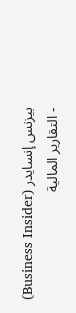بيزنس إنسايدر (Business Insider)
- التقارير المالية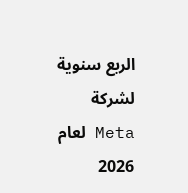الربع سنوية لشركة Meta لعام 2026